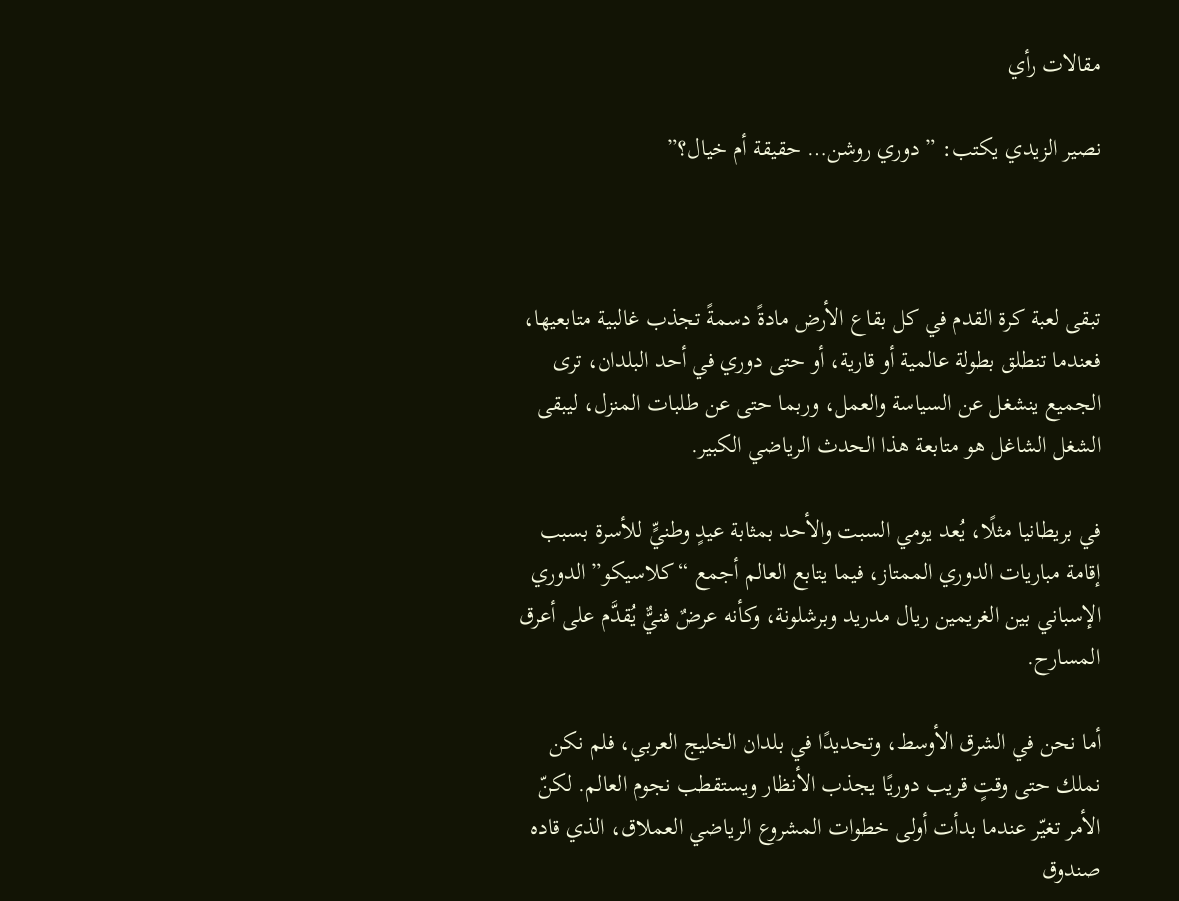مقالات رأي

نصير الزيدي يكتب: ” دوري روشن… حقيقة أم خيال؟”



تبقى لعبة كرة القدم في كل بقاع الأرض مادةً دسمةً تجذب غالبية متابعيها، فعندما تنطلق بطولة عالمية أو قارية، أو حتى دوري في أحد البلدان، ترى الجميع ينشغل عن السياسة والعمل، وربما حتى عن طلبات المنزل، ليبقى الشغل الشاغل هو متابعة هذا الحدث الرياضي الكبير.

في بريطانيا مثلًا، يُعد يومي السبت والأحد بمثابة عيدٍ وطنيٍّ للأسرة بسبب إقامة مباريات الدوري الممتاز، فيما يتابع العالم أجمع “كلاسيكو” الدوري الإسباني بين الغريمين ريال مدريد وبرشلونة، وكأنه عرضٌ فنيٌّ يُقدَّم على أعرق المسارح.

أما نحن في الشرق الأوسط، وتحديدًا في بلدان الخليج العربي، فلم نكن نملك حتى وقتٍ قريب دوريًا يجذب الأنظار ويستقطب نجوم العالم. لكنّ الأمر تغيّر عندما بدأت أولى خطوات المشروع الرياضي العملاق، الذي قاده صندوق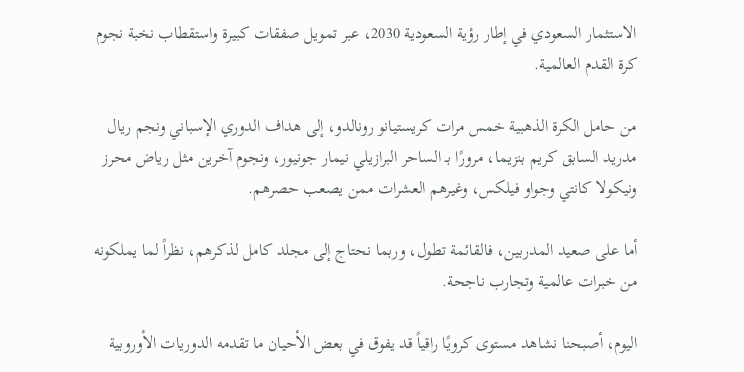الاستثمار السعودي في إطار رؤية السعودية 2030، عبر تمويل صفقات كبيرة واستقطاب نخبة نجوم كرة القدم العالمية.

من حامل الكرة الذهبية خمس مرات كريستيانو رونالدو، إلى هداف الدوري الإسباني ونجم ريال مدريد السابق كريم بنزيما، مرورًا بـ الساحر البرازيلي نيمار جونيور، ونجوم آخرين مثل رياض محرز ونيكولا كانتي وجواو فيلكس، وغيرهم العشرات ممن يصعب حصرهم.

أما على صعيد المدربين، فالقائمة تطول، وربما نحتاج إلى مجلد كامل لذكرهم، نظراً لما يملكونه من خبرات عالمية وتجارب ناجحة.

اليوم، أصبحنا نشاهد مستوى كرويًا راقياً قد يفوق في بعض الأحيان ما تقدمه الدوريات الأوروبية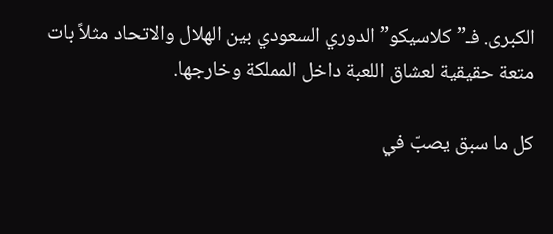الكبرى. فـ”كلاسيكو” الدوري السعودي بين الهلال والاتحاد مثلاً بات متعة حقيقية لعشاق اللعبة داخل المملكة وخارجها.

كل ما سبق يصبّ في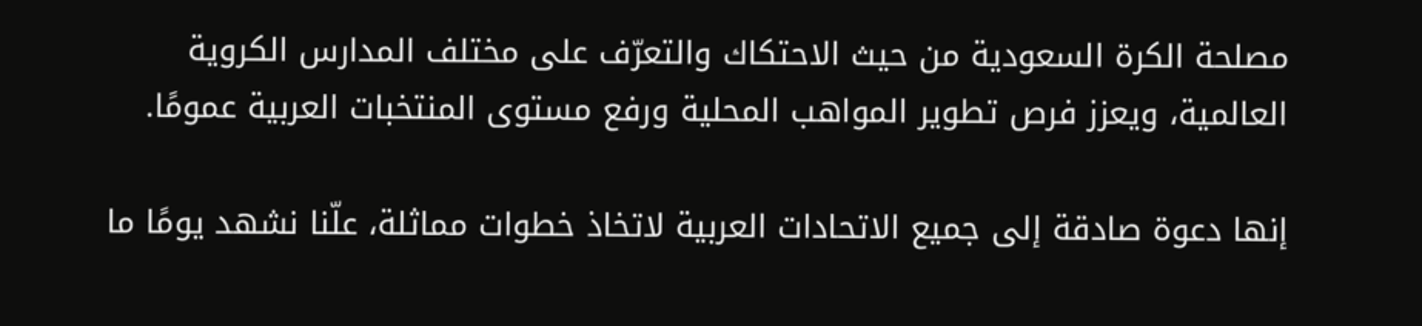مصلحة الكرة السعودية من حيث الاحتكاك والتعرّف على مختلف المدارس الكروية العالمية، ويعزز فرص تطوير المواهب المحلية ورفع مستوى المنتخبات العربية عمومًا.

إنها دعوة صادقة إلى جميع الاتحادات العربية لاتخاذ خطوات مماثلة، علّنا نشهد يومًا ما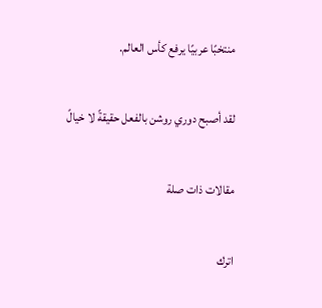منتخبًا عربيًا يرفع كأس العالم.

لقد أصبح دوري روشن بالفعل حقيقةً لا خيالً

مقالات ذات صلة

اترك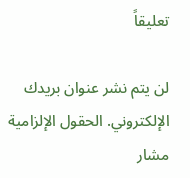تعليقاً

لن يتم نشر عنوان بريدك الإلكتروني. الحقول الإلزامية مشار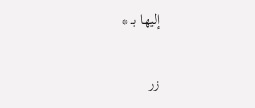إليها بـ *

زر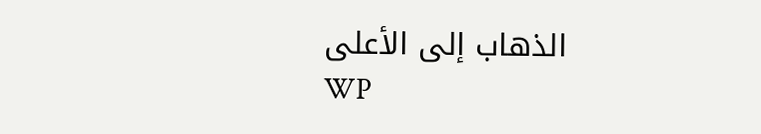الذهاب إلى الأعلى
WP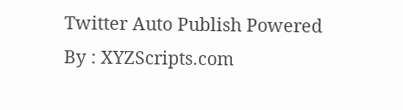Twitter Auto Publish Powered By : XYZScripts.com